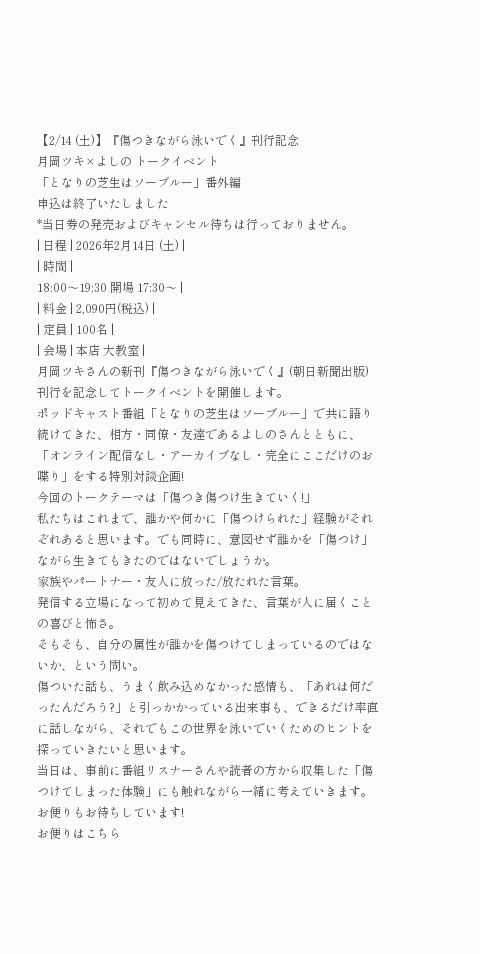【2/14 (土)】『傷つきながら泳いでく』刊行記念
月岡ツキ×よしの トークイベント
「となりの芝生はソーブルー」番外編
申込は終了いたしました
*当日券の発売およびキャンセル待ちは行っておりません。
| 日程 | 2026年2月14日 (土) |
| 時間 |
18:00〜19:30 開場 17:30〜 |
| 料金 | 2,090円(税込) |
| 定員 | 100名 |
| 会場 | 本店 大教室 |
月岡ツキさんの新刊『傷つきながら泳いでく』(朝日新聞出版)刊行を記念してトークイベントを開催します。
ポッドキャスト番組「となりの芝生はソーブルー」で共に語り続けてきた、相方・同僚・友達であるよしのさんとともに、「オンライン配信なし・アーカイブなし・完全にここだけのお喋り」をする特別対談企画!
今回のトークテーマは「傷つき傷つけ生きていく!」
私たちはこれまで、誰かや何かに「傷つけられた」経験がそれぞれあると思います。でも同時に、意図せず誰かを「傷つけ」ながら生きてもきたのではないでしょうか。
家族やパートナー・友人に放った/放たれた言葉。
発信する立場になって初めて見えてきた、言葉が人に届くことの喜びと怖さ。
そもそも、自分の属性が誰かを傷つけてしまっているのではないか、という問い。
傷ついた話も、うまく飲み込めなかった感情も、「あれは何だったんだろう?」と引っかかっている出来事も、できるだけ率直に話しながら、それでもこの世界を泳いでいくためのヒントを探っていきたいと思います。
当日は、事前に番組リスナーさんや読者の方から収集した「傷つけてしまった体験」にも触れながら一緒に考えていきます。お便りもお待ちしています!
お便りはこちら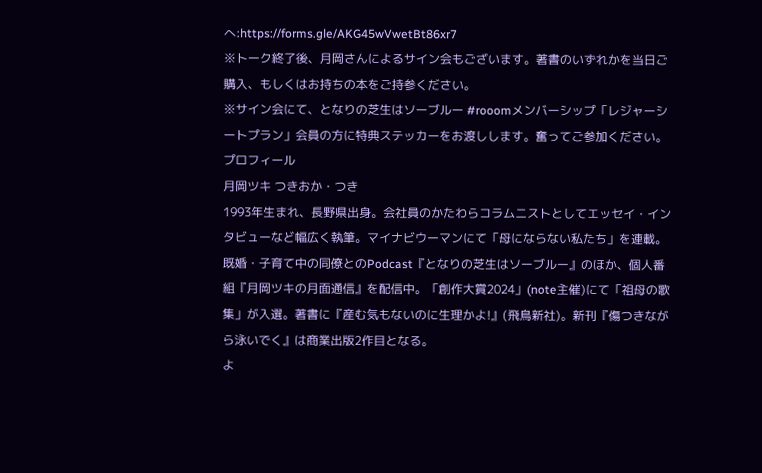へ:https://forms.gle/AKG45wVwetBt86xr7
※トーク終了後、月岡さんによるサイン会もございます。著書のいずれかを当日ご購入、もしくはお持ちの本をご持参ください。
※サイン会にて、となりの芝生はソーブルー #rooomメンバーシップ「レジャーシートプラン」会員の方に特典ステッカーをお渡しします。奮ってご参加ください。
プロフィール
月岡ツキ つきおか・つき
1993年生まれ、長野県出身。会社員のかたわらコラムニストとしてエッセイ・インタビューなど幅広く執筆。マイナビウーマンにて「母にならない私たち」を連載。既婚・子育て中の同僚とのPodcast『となりの芝生はソーブルー』のほか、個人番組『月岡ツキの月面通信』を配信中。「創作大賞2024」(note主催)にて「祖母の歌集」が入選。著書に『産む気もないのに生理かよ!』(飛鳥新社)。新刊『傷つきながら泳いでく』は商業出版2作目となる。
よ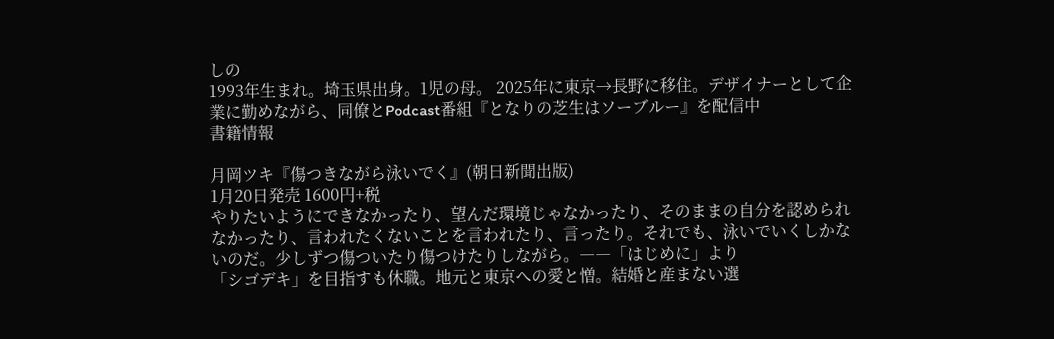しの
1993年生まれ。埼玉県出身。1児の母。 2025年に東京→長野に移住。デザイナーとして企業に勤めながら、同僚とPodcast番組『となりの芝生はソーブルー』を配信中
書籍情報

月岡ツキ『傷つきながら泳いでく』(朝日新聞出版)
1月20日発売 1600円+税
やりたいようにできなかったり、望んだ環境じゃなかったり、そのままの自分を認められなかったり、言われたくないことを言われたり、言ったり。それでも、泳いでいくしかないのだ。少しずつ傷ついたり傷つけたりしながら。――「はじめに」より
「シゴデキ」を目指すも休職。地元と東京への愛と憎。結婚と産まない選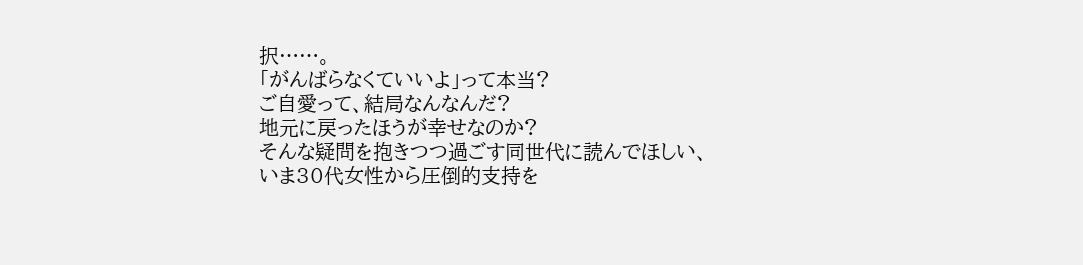択……。
「がんばらなくていいよ」って本当?
ご自愛って、結局なんなんだ?
地元に戻ったほうが幸せなのか?
そんな疑問を抱きつつ過ごす同世代に読んでほしい、
いま30代女性から圧倒的支持を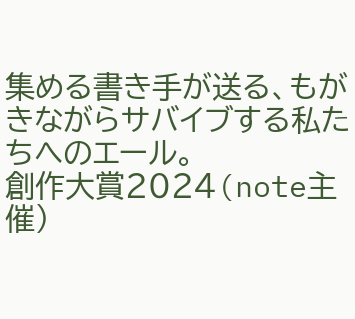集める書き手が送る、もがきながらサバイブする私たちへのエール。
創作大賞2024(note主催)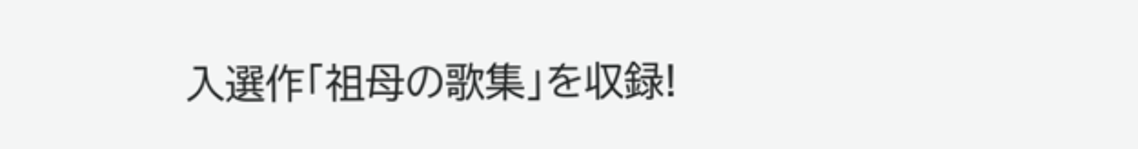入選作「祖母の歌集」を収録!